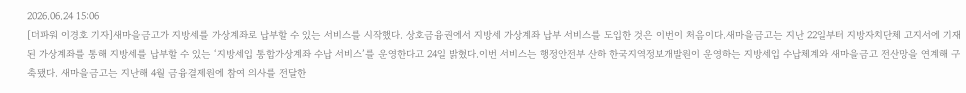2026.06.24 15:06
[더파워 이경호 기자]새마을금고가 지방세를 가상계좌로 납부할 수 있는 서비스를 시작했다. 상호금융권에서 지방세 가상계좌 납부 서비스를 도입한 것은 이번이 처음이다.새마을금고는 지난 22일부터 지방자치단체 고지서에 기재된 가상계좌를 통해 지방세를 납부할 수 있는 ‘지방세입 통합가상계좌 수납 서비스’를 운영한다고 24일 밝혔다.이번 서비스는 행정안전부 산하 한국지역정보개발원이 운영하는 지방세입 수납체계와 새마을금고 전산망을 연계해 구축됐다. 새마을금고는 지난해 4월 금융결제원에 참여 의사를 전달한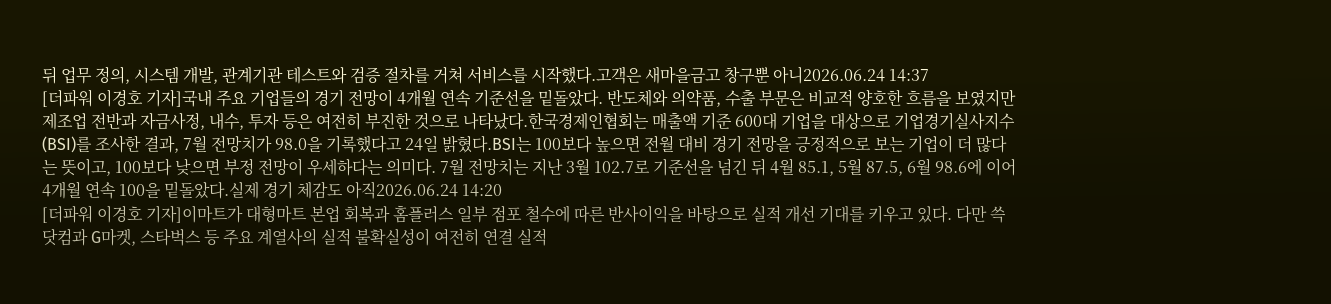뒤 업무 정의, 시스템 개발, 관계기관 테스트와 검증 절차를 거쳐 서비스를 시작했다.고객은 새마을금고 창구뿐 아니2026.06.24 14:37
[더파워 이경호 기자]국내 주요 기업들의 경기 전망이 4개월 연속 기준선을 밑돌았다. 반도체와 의약품, 수출 부문은 비교적 양호한 흐름을 보였지만 제조업 전반과 자금사정, 내수, 투자 등은 여전히 부진한 것으로 나타났다.한국경제인협회는 매출액 기준 600대 기업을 대상으로 기업경기실사지수(BSI)를 조사한 결과, 7월 전망치가 98.0을 기록했다고 24일 밝혔다.BSI는 100보다 높으면 전월 대비 경기 전망을 긍정적으로 보는 기업이 더 많다는 뜻이고, 100보다 낮으면 부정 전망이 우세하다는 의미다. 7월 전망치는 지난 3월 102.7로 기준선을 넘긴 뒤 4월 85.1, 5월 87.5, 6월 98.6에 이어 4개월 연속 100을 밑돌았다.실제 경기 체감도 아직2026.06.24 14:20
[더파워 이경호 기자]이마트가 대형마트 본업 회복과 홈플러스 일부 점포 철수에 따른 반사이익을 바탕으로 실적 개선 기대를 키우고 있다. 다만 쓱닷컴과 G마켓, 스타벅스 등 주요 계열사의 실적 불확실성이 여전히 연결 실적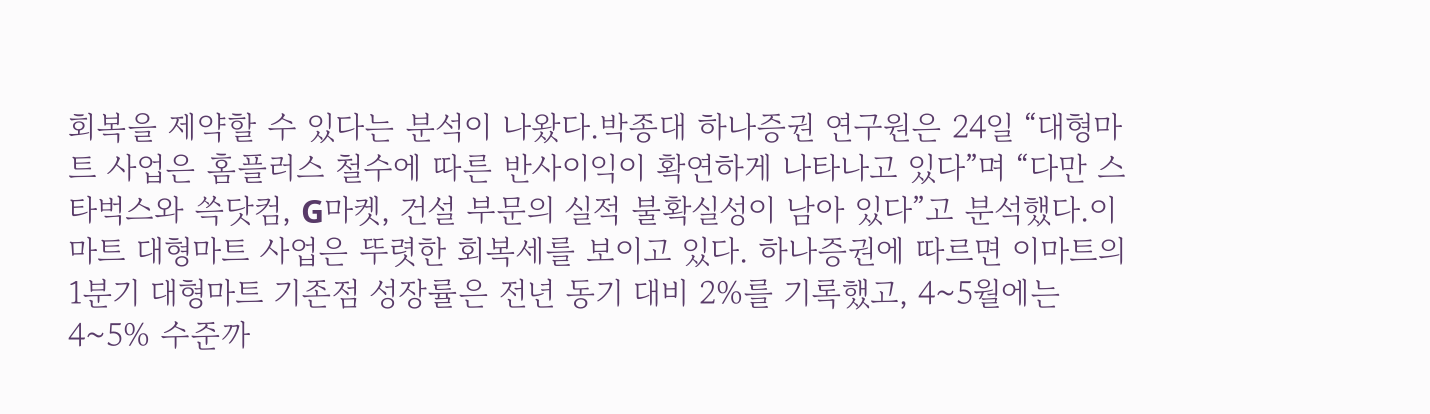회복을 제약할 수 있다는 분석이 나왔다.박종대 하나증권 연구원은 24일 “대형마트 사업은 홈플러스 철수에 따른 반사이익이 확연하게 나타나고 있다”며 “다만 스타벅스와 쓱닷컴, G마켓, 건설 부문의 실적 불확실성이 남아 있다”고 분석했다.이마트 대형마트 사업은 뚜렷한 회복세를 보이고 있다. 하나증권에 따르면 이마트의 1분기 대형마트 기존점 성장률은 전년 동기 대비 2%를 기록했고, 4~5월에는 4~5% 수준까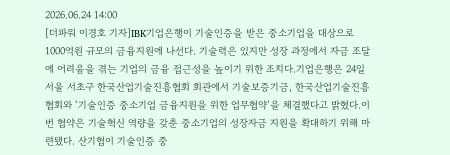2026.06.24 14:00
[더파워 이경호 기자]IBK기업은행이 기술인증을 받은 중소기업을 대상으로 1000억원 규모의 금융지원에 나선다. 기술력은 있지만 성장 과정에서 자금 조달에 어려움을 겪는 기업의 금융 접근성을 높이기 위한 조치다.기업은행은 24일 서울 서초구 한국산업기술진흥협회 회관에서 기술보증기금, 한국산업기술진흥협회와 ‘기술인증 중소기업 금융지원을 위한 업무협약’을 체결했다고 밝혔다.이번 협약은 기술혁신 역량을 갖춘 중소기업의 성장자금 지원을 확대하기 위해 마련됐다. 산기협이 기술인증 중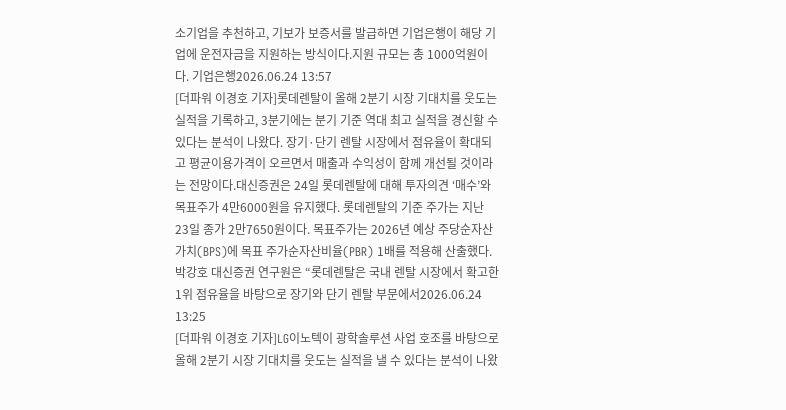소기업을 추천하고, 기보가 보증서를 발급하면 기업은행이 해당 기업에 운전자금을 지원하는 방식이다.지원 규모는 총 1000억원이다. 기업은행2026.06.24 13:57
[더파워 이경호 기자]롯데렌탈이 올해 2분기 시장 기대치를 웃도는 실적을 기록하고, 3분기에는 분기 기준 역대 최고 실적을 경신할 수 있다는 분석이 나왔다. 장기·단기 렌탈 시장에서 점유율이 확대되고 평균이용가격이 오르면서 매출과 수익성이 함께 개선될 것이라는 전망이다.대신증권은 24일 롯데렌탈에 대해 투자의견 ‘매수’와 목표주가 4만6000원을 유지했다. 롯데렌탈의 기준 주가는 지난 23일 종가 2만7650원이다. 목표주가는 2026년 예상 주당순자산가치(BPS)에 목표 주가순자산비율(PBR) 1배를 적용해 산출했다.박강호 대신증권 연구원은 “롯데렌탈은 국내 렌탈 시장에서 확고한 1위 점유율을 바탕으로 장기와 단기 렌탈 부문에서2026.06.24 13:25
[더파워 이경호 기자]LG이노텍이 광학솔루션 사업 호조를 바탕으로 올해 2분기 시장 기대치를 웃도는 실적을 낼 수 있다는 분석이 나왔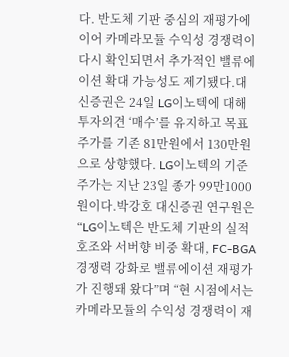다. 반도체 기판 중심의 재평가에 이어 카메라모듈 수익성 경쟁력이 다시 확인되면서 추가적인 밸류에이션 확대 가능성도 제기됐다.대신증권은 24일 LG이노텍에 대해 투자의견 ‘매수’를 유지하고 목표주가를 기존 81만원에서 130만원으로 상향했다. LG이노텍의 기준 주가는 지난 23일 종가 99만1000원이다.박강호 대신증권 연구원은 “LG이노텍은 반도체 기판의 실적 호조와 서버향 비중 확대, FC-BGA 경쟁력 강화로 밸류에이션 재평가가 진행돼 왔다”며 “현 시점에서는 카메라모듈의 수익성 경쟁력이 재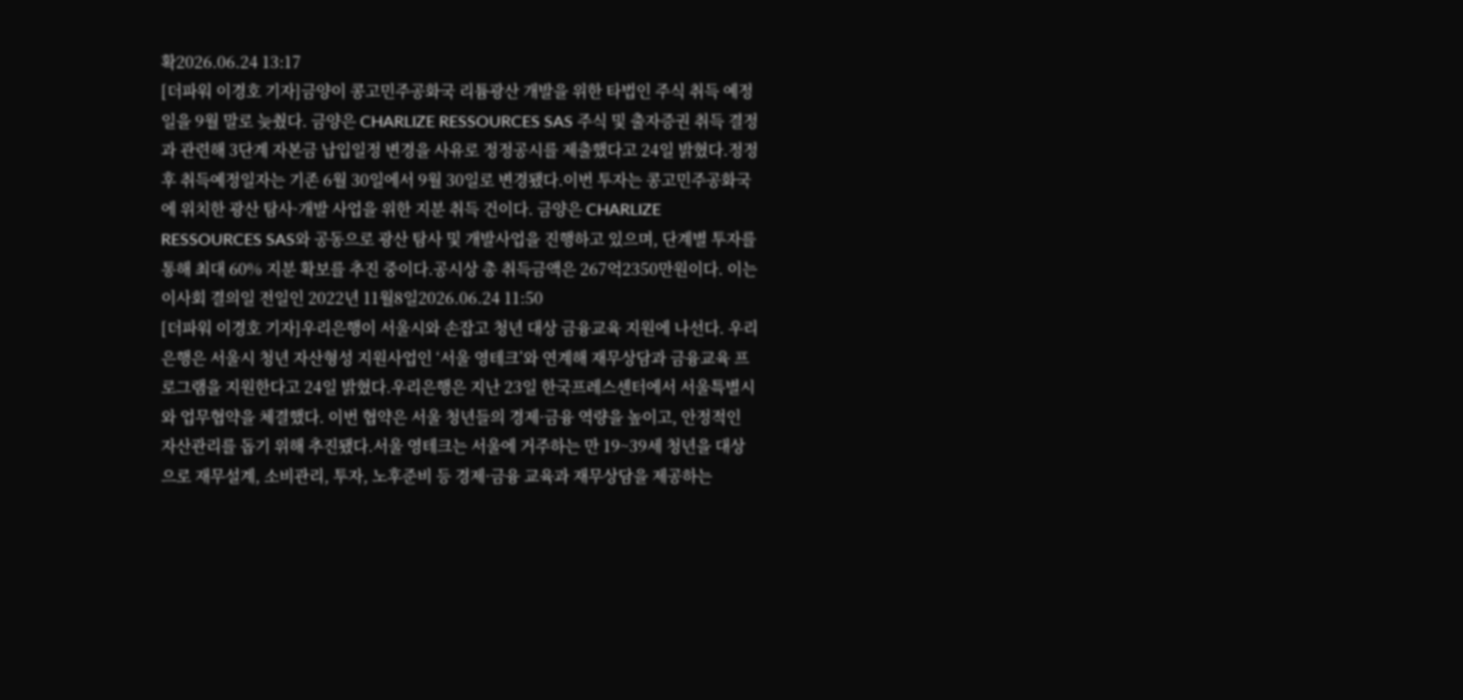확2026.06.24 13:17
[더파워 이경호 기자]금양이 콩고민주공화국 리튬광산 개발을 위한 타법인 주식 취득 예정일을 9월 말로 늦췄다. 금양은 CHARLIZE RESSOURCES SAS 주식 및 출자증권 취득 결정과 관련해 3단계 자본금 납입일정 변경을 사유로 정정공시를 제출했다고 24일 밝혔다.정정 후 취득예정일자는 기존 6월 30일에서 9월 30일로 변경됐다.이번 투자는 콩고민주공화국에 위치한 광산 탐사·개발 사업을 위한 지분 취득 건이다. 금양은 CHARLIZE RESSOURCES SAS와 공동으로 광산 탐사 및 개발사업을 진행하고 있으며, 단계별 투자를 통해 최대 60% 지분 확보를 추진 중이다.공시상 총 취득금액은 267억2350만원이다. 이는 이사회 결의일 전일인 2022년 11월8일2026.06.24 11:50
[더파워 이경호 기자]우리은행이 서울시와 손잡고 청년 대상 금융교육 지원에 나선다. 우리은행은 서울시 청년 자산형성 지원사업인 ‘서울 영테크’와 연계해 재무상담과 금융교육 프로그램을 지원한다고 24일 밝혔다.우리은행은 지난 23일 한국프레스센터에서 서울특별시와 업무협약을 체결했다. 이번 협약은 서울 청년들의 경제·금융 역량을 높이고, 안정적인 자산관리를 돕기 위해 추진됐다.서울 영테크는 서울에 거주하는 만 19~39세 청년을 대상으로 재무설계, 소비관리, 투자, 노후준비 등 경제·금융 교육과 재무상담을 제공하는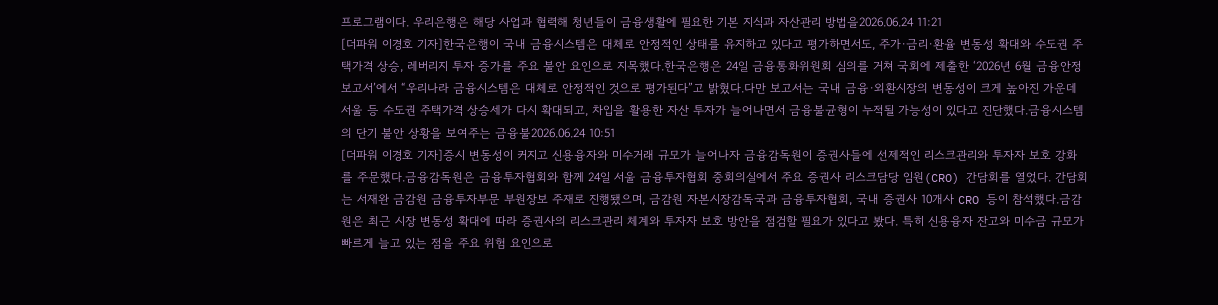프로그램이다. 우리은행은 해당 사업과 협력해 청년들이 금융생활에 필요한 기본 지식과 자산관리 방법을2026.06.24 11:21
[더파워 이경호 기자]한국은행이 국내 금융시스템은 대체로 안정적인 상태를 유지하고 있다고 평가하면서도, 주가·금리·환율 변동성 확대와 수도권 주택가격 상승, 레버리지 투자 증가를 주요 불안 요인으로 지목했다.한국은행은 24일 금융통화위원회 심의를 거쳐 국회에 제출한 ‘2026년 6월 금융안정보고서’에서 “우리나라 금융시스템은 대체로 안정적인 것으로 평가된다”고 밝혔다.다만 보고서는 국내 금융·외환시장의 변동성이 크게 높아진 가운데 서울 등 수도권 주택가격 상승세가 다시 확대되고, 차입을 활용한 자산 투자가 늘어나면서 금융불균형이 누적될 가능성이 있다고 진단했다.금융시스템의 단기 불안 상황을 보여주는 금융불2026.06.24 10:51
[더파워 이경호 기자]증시 변동성이 커지고 신용융자와 미수거래 규모가 늘어나자 금융감독원이 증권사들에 선제적인 리스크관리와 투자자 보호 강화를 주문했다.금융감독원은 금융투자협회와 함께 24일 서울 금융투자협회 중회의실에서 주요 증권사 리스크담당 임원(CRO) 간담회를 열었다. 간담회는 서재완 금감원 금융투자부문 부원장보 주재로 진행됐으며, 금감원 자본시장감독국과 금융투자협회, 국내 증권사 10개사 CRO 등이 참석했다.금감원은 최근 시장 변동성 확대에 따라 증권사의 리스크관리 체계와 투자자 보호 방안을 점검할 필요가 있다고 봤다. 특히 신용융자 잔고와 미수금 규모가 빠르게 늘고 있는 점을 주요 위험 요인으로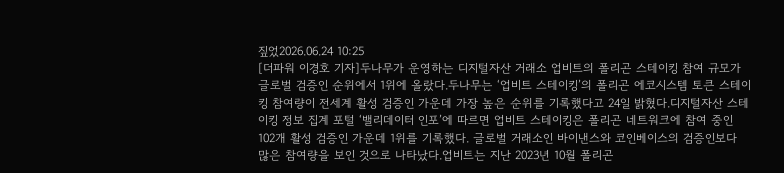짚었2026.06.24 10:25
[더파워 이경호 기자]두나무가 운영하는 디지털자산 거래소 업비트의 폴리곤 스테이킹 참여 규모가 글로벌 검증인 순위에서 1위에 올랐다.두나무는 ‘업비트 스테이킹’의 폴리곤 에코시스템 토큰 스테이킹 참여량이 전세계 활성 검증인 가운데 가장 높은 순위를 기록했다고 24일 밝혔다.디지털자산 스테이킹 정보 집계 포털 ‘밸리데이터 인포’에 따르면 업비트 스테이킹은 폴리곤 네트워크에 참여 중인 102개 활성 검증인 가운데 1위를 기록했다. 글로벌 거래소인 바이낸스와 코인베이스의 검증인보다 많은 참여량을 보인 것으로 나타났다.업비트는 지난 2023년 10월 폴리곤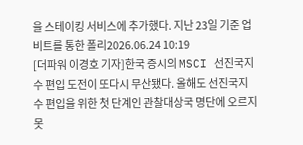을 스테이킹 서비스에 추가했다. 지난 23일 기준 업비트를 통한 폴리2026.06.24 10:19
[더파워 이경호 기자]한국 증시의 MSCI 선진국지수 편입 도전이 또다시 무산됐다. 올해도 선진국지수 편입을 위한 첫 단계인 관찰대상국 명단에 오르지 못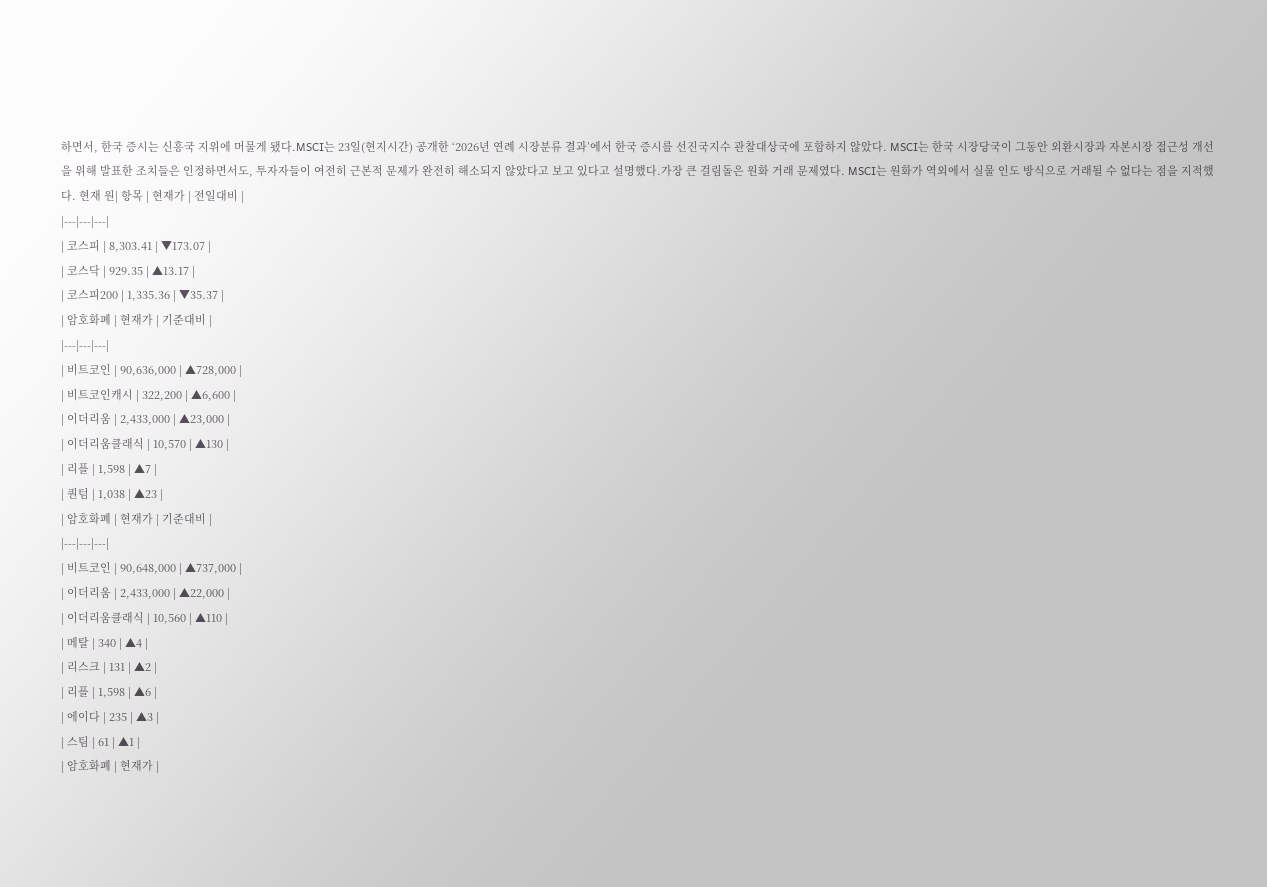하면서, 한국 증시는 신흥국 지위에 머물게 됐다.MSCI는 23일(현지시간) 공개한 ‘2026년 연례 시장분류 결과’에서 한국 증시를 선진국지수 관찰대상국에 포함하지 않았다. MSCI는 한국 시장당국이 그동안 외환시장과 자본시장 접근성 개선을 위해 발표한 조치들은 인정하면서도, 투자자들이 여전히 근본적 문제가 완전히 해소되지 않았다고 보고 있다고 설명했다.가장 큰 걸림돌은 원화 거래 문제였다. MSCI는 원화가 역외에서 실물 인도 방식으로 거래될 수 없다는 점을 지적했다. 현재 원| 항목 | 현재가 | 전일대비 |
|---|---|---|
| 코스피 | 8,303.41 | ▼173.07 |
| 코스닥 | 929.35 | ▲13.17 |
| 코스피200 | 1,335.36 | ▼35.37 |
| 암호화폐 | 현재가 | 기준대비 |
|---|---|---|
| 비트코인 | 90,636,000 | ▲728,000 |
| 비트코인캐시 | 322,200 | ▲6,600 |
| 이더리움 | 2,433,000 | ▲23,000 |
| 이더리움클래식 | 10,570 | ▲130 |
| 리플 | 1,598 | ▲7 |
| 퀀텀 | 1,038 | ▲23 |
| 암호화폐 | 현재가 | 기준대비 |
|---|---|---|
| 비트코인 | 90,648,000 | ▲737,000 |
| 이더리움 | 2,433,000 | ▲22,000 |
| 이더리움클래식 | 10,560 | ▲110 |
| 메탈 | 340 | ▲4 |
| 리스크 | 131 | ▲2 |
| 리플 | 1,598 | ▲6 |
| 에이다 | 235 | ▲3 |
| 스팀 | 61 | ▲1 |
| 암호화폐 | 현재가 |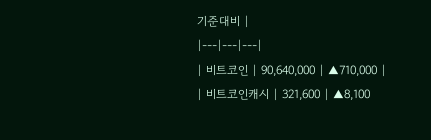기준대비 |
|---|---|---|
| 비트코인 | 90,640,000 | ▲710,000 |
| 비트코인캐시 | 321,600 | ▲8,100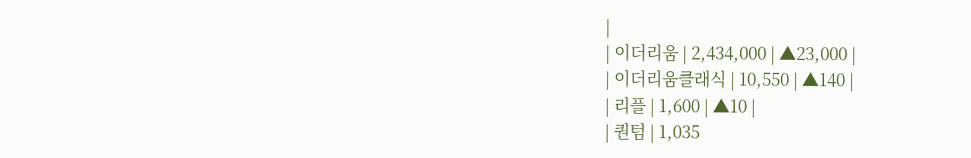|
| 이더리움 | 2,434,000 | ▲23,000 |
| 이더리움클래식 | 10,550 | ▲140 |
| 리플 | 1,600 | ▲10 |
| 퀀텀 | 1,035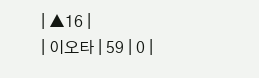| ▲16 |
| 이오타 | 59 | 0 |